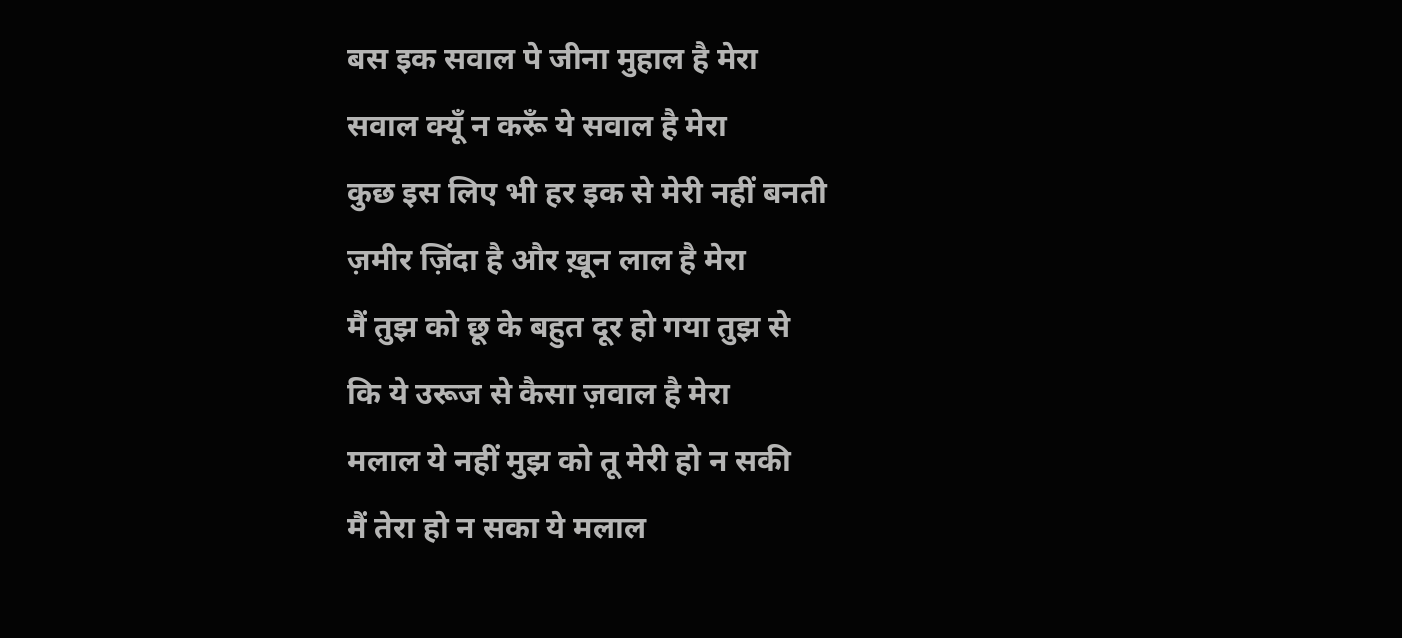बस इक सवाल पे जीना मुहाल है मेरा
सवाल क्यूँ न करूँ ये सवाल है मेरा
कुछ इस लिए भी हर इक से मेरी नहीं बनती
ज़मीर ज़िंदा है और ख़ून लाल है मेरा
मैं तुझ को छू के बहुत दूर हो गया तुझ से
कि ये उरूज से कैसा ज़वाल है मेरा
मलाल ये नहीं मुझ को तू मेरी हो न सकी
मैं तेरा हो न सका ये मलाल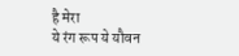है मेरा
ये रंग रूप ये यौवन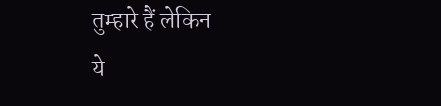तुम्हारे हैं लेकिन
ये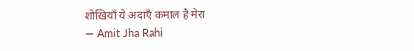शोख़ियाँ ये अदाएँ कमाल है मेरा
— Amit Jha Rahi